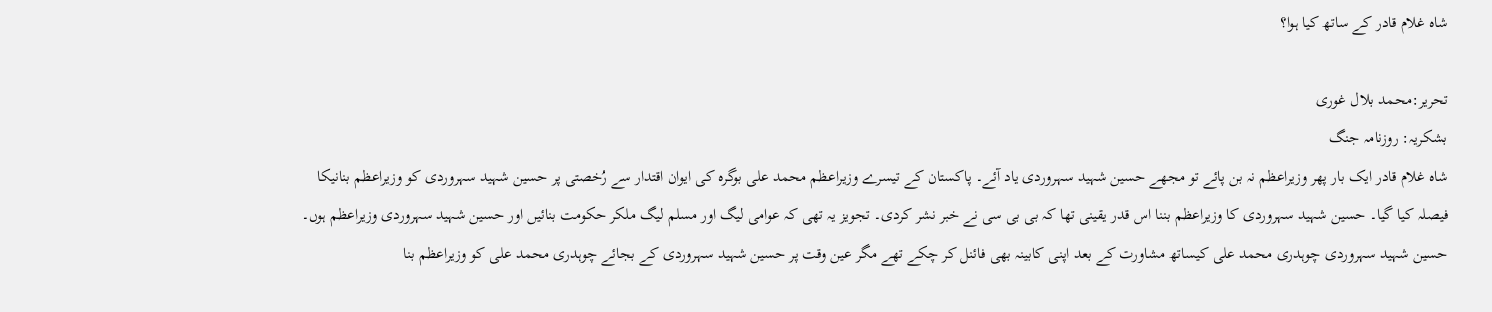شاہ غلام قادر کے ساتھ کیا ہوا؟

تحریر:محمد بلال غوری
بشکریہ: روزنامہ جنگ
شاہ غلام قادر ایک بار پھر وزیراعظم نہ بن پائے تو مجھے حسین شہید سہروردی یاد آئے۔ پاکستان کے تیسرے وزیراعظم محمد علی بوگرہ کی ایوان اقتدار سے رُخصتی پر حسین شہید سہروردی کو وزیراعظم بنانیکا فیصلہ کیا گیا۔ حسین شہید سہروردی کا وزیراعظم بننا اس قدر یقینی تھا کہ بی بی سی نے خبر نشر کردی۔ تجویز یہ تھی کہ عوامی لیگ اور مسلم لیگ ملکر حکومت بنائیں اور حسین شہید سہروردی وزیراعظم ہوں۔ حسین شہید سہروردی چوہدری محمد علی کیساتھ مشاورت کے بعد اپنی کابینہ بھی فائنل کر چکے تھے مگر عین وقت پر حسین شہید سہروردی کے بجائے چوہدری محمد علی کو وزیراعظم بنا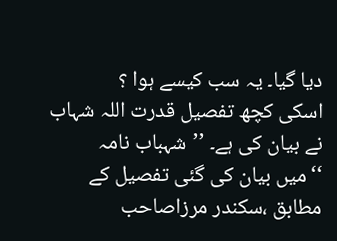دیا گیا۔ یہ سب کیسے ہوا ؟
اسکی کچھ تفصیل قدرت اللہ شہاب نے بیان کی ہے۔ ’’شہباب نامہ ‘‘میں بیان کی گئی تفصیل کے مطابق ،سکندر مرزاصاحب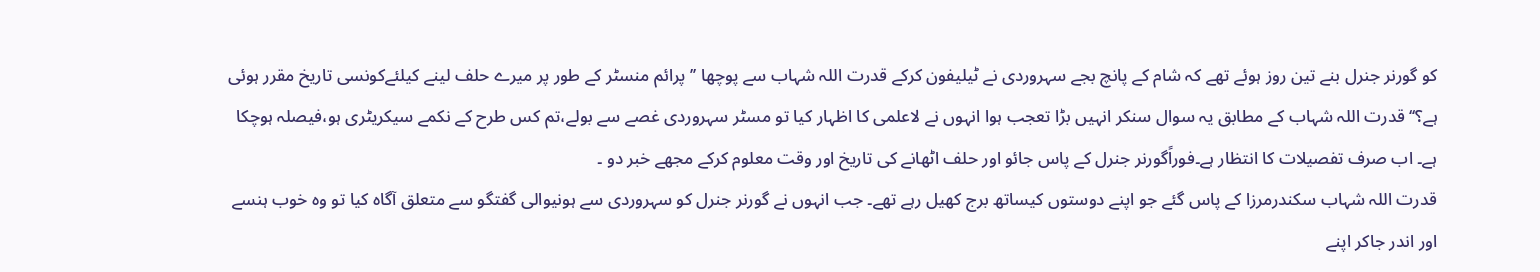کو گورنر جنرل بنے تین روز ہوئے تھے کہ شام کے پانچ بجے سہروردی نے ٹیلیفون کرکے قدرت اللہ شہاب سے پوچھا ’’پرائم منسٹر کے طور پر میرے حلف لینے کیلئےکونسی تاریخ مقرر ہوئی ہے؟‘‘ قدرت اللہ شہاب کے مطابق یہ سوال سنکر انہیں بڑا تعجب ہوا انہوں نے لاعلمی کا اظہار کیا تو مسٹر سہروردی غصے سے بولے،تم کس طرح کے نکمے سیکریٹری ہو،فیصلہ ہوچکا ہے۔ اب صرف تفصیلات کا انتظار ہے۔فوراًگورنر جنرل کے پاس جائو اور حلف اٹھانے کی تاریخ اور وقت معلوم کرکے مجھے خبر دو ۔
قدرت اللہ شہاب سکندرمرزا کے پاس گئے جو اپنے دوستوں کیساتھ برج کھیل رہے تھے۔ جب انہوں نے گورنر جنرل کو سہروردی سے ہونیوالی گفتگو سے متعلق آگاہ کیا تو وہ خوب ہنسے اور اندر جاکر اپنے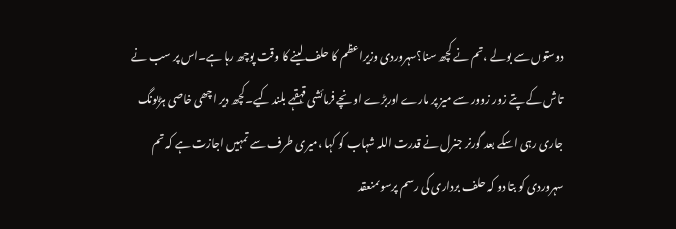دوستوں سے بولے ،تم نے کچھ سنا؟سہروردی وزیراعظم کا حلف لینے کا وقت پوچھ رہا ہے۔اس پر سب نے تاش کے پتے زور زوور سے میز پر مارے اوربڑے اونچے فرمائشی قہقہے بلند کیے۔کچھ دیر اچھی خاصی ہڑبونگ جاری رہی اسکے بعد گورنر جنرل نے قدرت اللہ شہاب کو کہا ،میری طرف سے تمہیں اجازت ہے کہ تم سہروردی کو بتا دو کہ حلف برداری کی رسم پرسوںمنعقد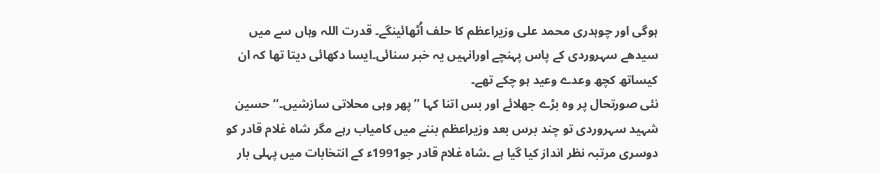ہوگی اور چوہدری محمد علی وزیراعظم کا حلف اُٹھائینگے۔ قدرت اللہ وہاں سے میں سیدھے سہروردی کے پاس پہنچے اورانہیں یہ خبر سنائی۔ایسا دکھائی دیتا تھا کہ ان کیساتھ کچھ وعدے وعید ہو چکے تھے۔
نئی صورتحال پر وہ بڑے جھلائے اور بس اتنا کہا ’’پھر وہی محلاتی سازشیں۔‘‘حسین شہید سہروردی تو چند برس بعد وزیراعظم بننے میں کامیاب رہے مگر شاہ غلام قادر کو دوسری مرتبہ نظر انداز کیا گیا ہے ۔شاہ غلام قادر جو1991ء کے انتخابات میں پہلی بار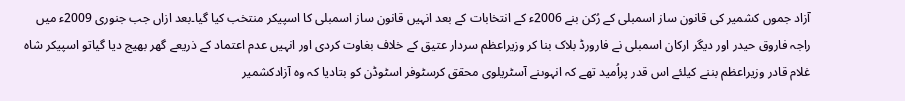آزاد جموں کشمیر کی قانون ساز اسمبلی کے رُکن بنے 2006ء کے انتخابات کے بعد انہیں قانون ساز اسمبلی کا اسپیکر منتخب کیا گیا۔بعد ازاں جب جنوری 2009ء میں راجہ فاروق حیدر اور دیگر ارکان اسمبلی نے فارورڈ بلاک بنا کر وزیراعظم سردار عتیق کے خلاف بغاوت کردی اور انہیں عدم اعتماد کے ذریعے گھر بھیج دیا گیاتو اسپیکر شاہ غلام قادر وزیراعظم بننے کیلئے اس قدر پراُمید تھے کہ انہوںنے آسٹریلوی محقق کرسٹوفر اسٹوڈن کو بتادیا کہ وہ آزادکشمیر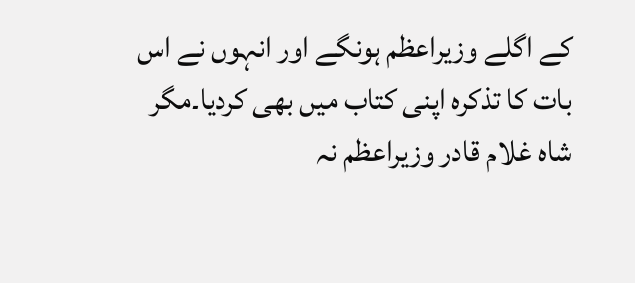کے اگلے وزیراعظم ہونگے اور انہوں نے اس بات کا تذکرہ اپنی کتاب میں بھی کردیا۔مگر شاہ غلام قادر وزیراعظم نہ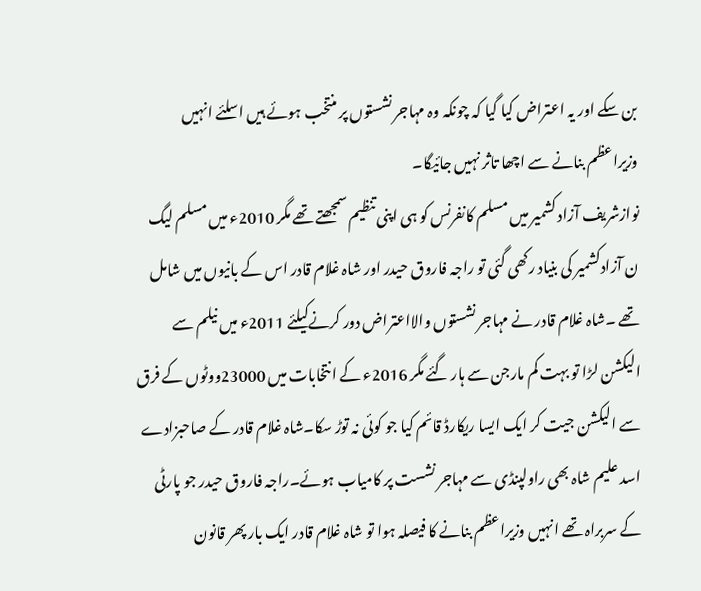بن سکے اور یہ اعتراض کیا گیا کہ چونکہ وہ مہاجر نشستوں پر منتخب ہوئے ہیں اسلئے انہیں وزیراعظم بنانے سے اچھا تاثر نہیں جائیگا۔
نوازشریف آزاد کشمیر میں مسلم کانفرنس کو ہی اپنی تنظیم سمجھتے تھے مگر 2010ء میں مسلم لیگ ن آزادکشمیر کی بنیاد رکھی گئی تو راجہ فاروق حیدر اور شاہ غلام قادر اس کے بانیوں میں شامل تھے ۔شاہ غلام قادر نے مہاجر نشستوں والااعتراض دور کرنےکیلئے 2011ء میں نیلم سے الیکشن لڑا تو بہت کم مارجن سے ہار گئے مگر 2016ء کے انتخابات میں 23000ووٹوں کے فرق سے الیکشن جیت کر ایک ایسا ریکارڈ قائم کیا جو کوئی نہ توڑ سکا۔شاہ غلام قادر کے صاحبزادے اسد علیم شاہ بھی راولپنڈی سے مہاجر نشست پر کامیاب ہوئے۔راجہ فاروق حیدر جو پارٹی کے سربراہ تھے انہیں وزیراعظم بنانے کا فیصلہ ہوا تو شاہ غلام قادر ایک بار پھر قانون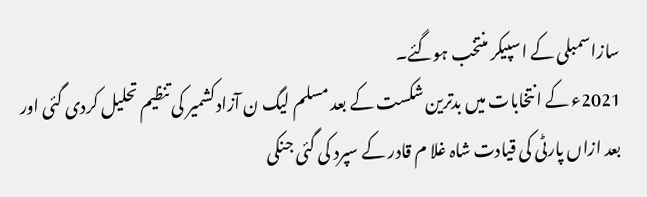سازاسمبلی کے اسپیکر منتخب ہوگئے۔
2021ء کے انتخابات میں بدترین شکست کے بعد مسلم لیگ ن آزادکشمیر کی تنظیم تحلیل کردی گئی اور بعد ازاں پارٹی کی قیادت شاہ غلا م قادر کے سپرد کی گئی جنکی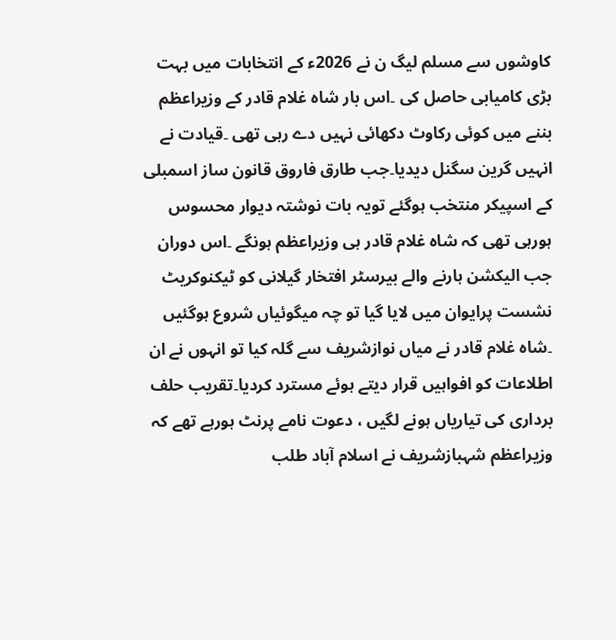کاوشوں سے مسلم لیگ ن نے 2026ء کے انتخابات میں بہت بڑی کامیابی حاصل کی ۔اس بار شاہ غلام قادر کے وزیراعظم بننے میں کوئی رکاوٹ دکھائی نہیں دے رہی تھی ۔قیادت نے انہیں گرین سگنل دیدیا۔جب طارق فاروق قانون ساز اسمبلی کے اسپیکر منتخب ہوگئے تویہ بات نوشتہ دیوار محسوس ہورہی تھی کہ شاہ غلام قادر ہی وزیراعظم ہونگے ۔اس دوران جب الیکشن ہارنے والے بیرسٹر افتخار گیلانی کو ٹیکنوکریٹ نشست پرایوان میں لایا گیا تو چہ میگوئیاں شروع ہوگئیں ۔شاہ غلام قادر نے میاں نوازشریف سے گلہ کیا تو انہوں نے ان اطلاعات کو افواہیں قرار دیتے ہوئے مسترد کردیا۔تقریب حلف برداری کی تیاریاں ہونے لگیں ، دعوت نامے پرنٹ ہورہے تھے کہ وزیراعظم شہبازشریف نے اسلام آباد طلب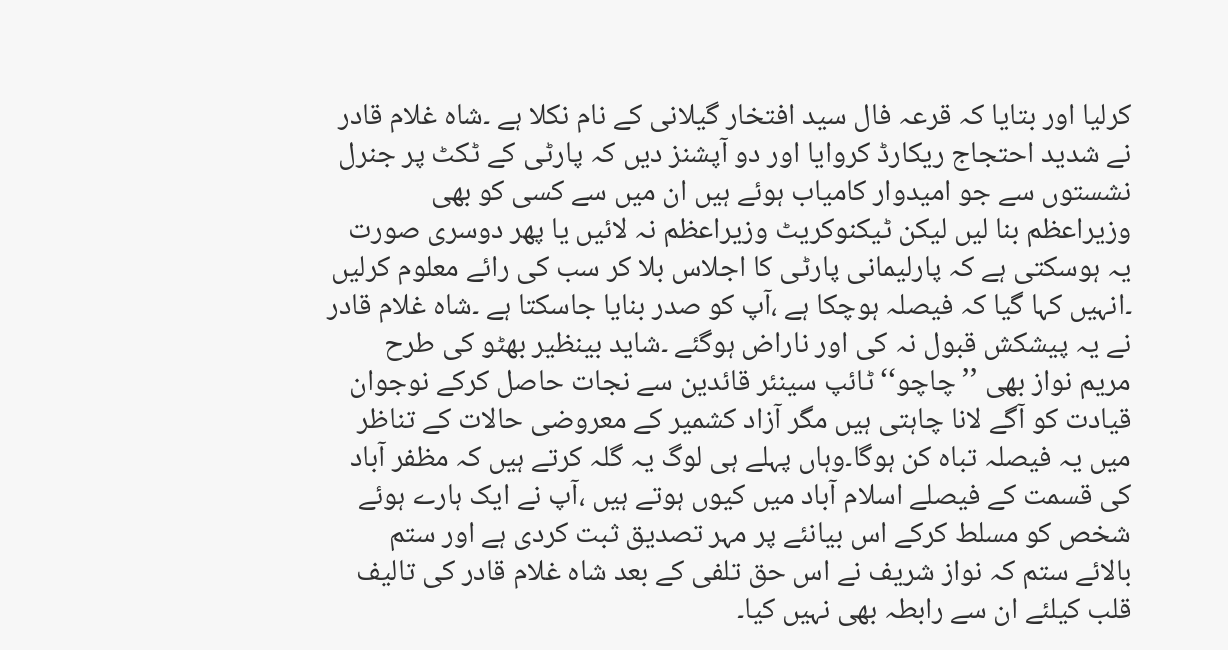کرلیا اور بتایا کہ قرعہ فال سید افتخار گیلانی کے نام نکلا ہے ۔شاہ غلام قادر نے شدید احتجاج ریکارڈ کروایا اور دو آپشنز دیں کہ پارٹی کے ٹکٹ پر جنرل نشستوں سے جو امیدوار کامیاب ہوئے ہیں ان میں سے کسی کو بھی وزیراعظم بنا لیں لیکن ٹیکنوکریٹ وزیراعظم نہ لائیں یا پھر دوسری صورت یہ ہوسکتی ہے کہ پارلیمانی پارٹی کا اجلاس بلا کر سب کی رائے معلوم کرلیں ۔انہیں کہا گیا کہ فیصلہ ہوچکا ہے ،آپ کو صدر بنایا جاسکتا ہے ۔شاہ غلام قادر نے یہ پیشکش قبول نہ کی اور ناراض ہوگئے ۔شاید بینظیر بھٹو کی طرح مریم نواز بھی ’’چاچو‘‘ٹائپ سینئر قائدین سے نجات حاصل کرکے نوجوان قیادت کو آگے لانا چاہتی ہیں مگر آزاد کشمیر کے معروضی حالات کے تناظر میں یہ فیصلہ تباہ کن ہوگا۔وہاں پہلے ہی لوگ یہ گلہ کرتے ہیں کہ مظفر آباد کی قسمت کے فیصلے اسلام آباد میں کیوں ہوتے ہیں ،آپ نے ایک ہارے ہوئے شخص کو مسلط کرکے اس بیانئے پر مہر تصدیق ثبت کردی ہے اور ستم بالائے ستم کہ نواز شریف نے اس حق تلفی کے بعد شاہ غلام قادر کی تالیف قلب کیلئے ان سے رابطہ بھی نہیں کیا۔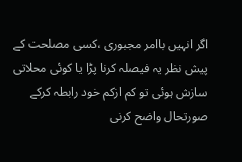اگر انہیں باامر مجبوری ،کسی مصلحت کے پیش نظر یہ فیصلہ کرنا پڑا یا کوئی محلاتی سازش ہوئی تو کم ازکم خود رابطہ کرکے صورتحال واضح کرنی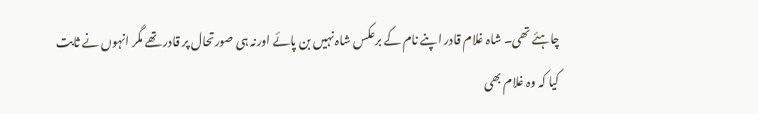چاہئے تھی۔ شاہ غلام قادر اپنے نام کے برعکس شاہ نہیں بن پائے اورنہ ہی صورتحال پر قادر تھے مگر انہوں نے ثابت کیا کہ وہ غلام بھی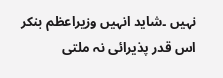نہیں ۔شاید انہیں وزیراعظم بنکر اس قدر پذیرائی نہ ملتی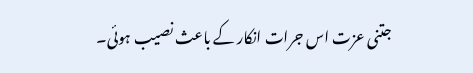جتنی عزت اس جرات انکار کے باعث نصیب ہوئی۔